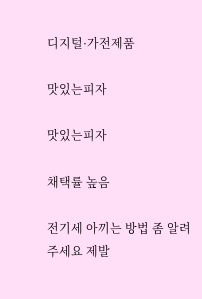디지털·가전제품

맛있는피자

맛있는피자

채택률 높음

전기세 아끼는 방법 좀 알려주세요 제발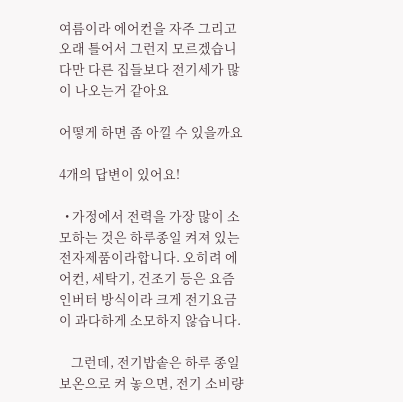여름이라 에어컨을 자주 그리고 오래 틀어서 그런지 모르겠습니다만 다른 집들보다 전기세가 많이 나오는거 같아요

어떻게 하면 좀 아낄 수 있을까요

4개의 답변이 있어요!

  • 가정에서 전력을 가장 많이 소모하는 것은 하루종일 켜져 있는 전자제품이라합니다. 오히려 에어컨, 세탁기, 건조기 등은 요즘 인버터 방식이라 크게 전기요금이 과다하게 소모하지 않습니다.

    그런데, 전기밥솥은 하루 종일 보온으로 켜 놓으면, 전기 소비량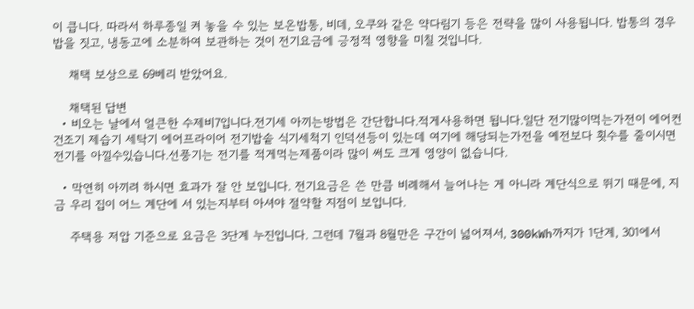이 큽니다. 따라서 하루종일 켜 놓을 수 있는 보온밥통, 비데, 오쿠와 같은 약다림기 등은 전략을 많이 사용됩니다. 밥통의 경우 밥을 짓고, 냉동고에 소분하여 보관하는 것이 전기요금에 긍정적 영향을 미칠 것입니다.

    채택 보상으로 69베리 받았어요.

    채택된 답변
  • 비오는 날에서 얼큰한 수제비7입니다.전기세 아끼는방법은 간단합니다.적게사용하면 됩니다.일단 전기많이먹는가전이 에어컨 건조기 제습기 세탁기 에어프라이어 전기밥솥 식기세척기 인덕션등이 있는데 여기에 해당되는가전을 예전보다 횟수를 줄이시면 전기를 아낄수있습니다.선풍기는 전기를 적게먹는제품이라 많이 써도 크게 영양이 없습니다.

  • 막연히 아끼려 하시면 효과가 잘 안 보입니다. 전기요금은 쓴 만큼 비례해서 늘어나는 게 아니라 계단식으로 뛰기 때문에, 지금 우리 집이 어느 계단에 서 있는지부터 아셔야 절약할 지점이 보입니다.

    주택용 저압 기준으로 요금은 3단계 누진입니다. 그런데 7월과 8월만은 구간이 넓어져서, 300kWh까지가 1단계, 301에서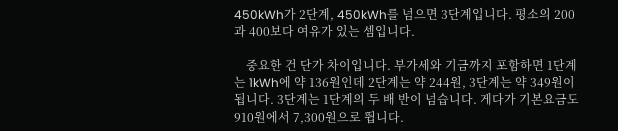450kWh가 2단계, 450kWh를 넘으면 3단계입니다. 평소의 200과 400보다 여유가 있는 셈입니다.

    중요한 건 단가 차이입니다. 부가세와 기금까지 포함하면 1단계는 1kWh에 약 136원인데 2단계는 약 244원, 3단계는 약 349원이 됩니다. 3단계는 1단계의 두 배 반이 넘습니다. 게다가 기본요금도 910원에서 7,300원으로 뜁니다.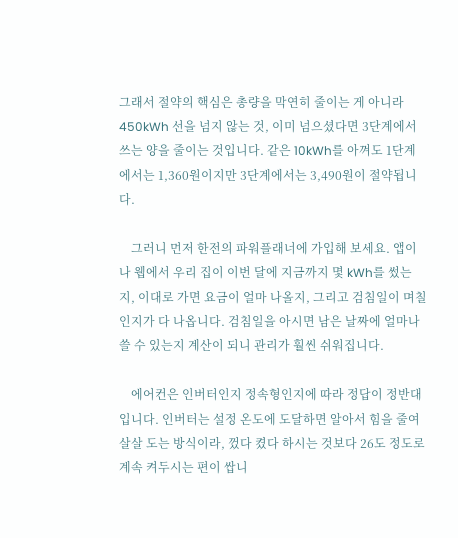그래서 절약의 핵심은 총량을 막연히 줄이는 게 아니라 450kWh 선을 넘지 않는 것, 이미 넘으셨다면 3단계에서 쓰는 양을 줄이는 것입니다. 같은 10kWh를 아껴도 1단계에서는 1,360원이지만 3단계에서는 3,490원이 절약됩니다.

    그러니 먼저 한전의 파워플래너에 가입해 보세요. 앱이나 웹에서 우리 집이 이번 달에 지금까지 몇 kWh를 썼는지, 이대로 가면 요금이 얼마 나올지, 그리고 검침일이 며칠인지가 다 나옵니다. 검침일을 아시면 남은 날짜에 얼마나 쓸 수 있는지 계산이 되니 관리가 훨씬 쉬워집니다.

    에어컨은 인버터인지 정속형인지에 따라 정답이 정반대입니다. 인버터는 설정 온도에 도달하면 알아서 힘을 줄여 살살 도는 방식이라, 껐다 켰다 하시는 것보다 26도 정도로 계속 켜두시는 편이 쌉니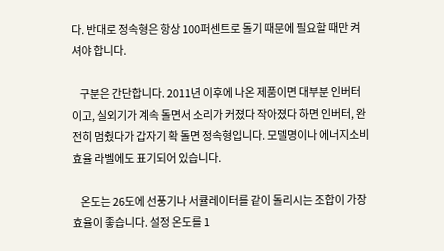다. 반대로 정속형은 항상 100퍼센트로 돌기 때문에 필요할 때만 켜셔야 합니다.

    구분은 간단합니다. 2011년 이후에 나온 제품이면 대부분 인버터이고, 실외기가 계속 돌면서 소리가 커졌다 작아졌다 하면 인버터, 완전히 멈췄다가 갑자기 확 돌면 정속형입니다. 모델명이나 에너지소비효율 라벨에도 표기되어 있습니다.

    온도는 26도에 선풍기나 서큘레이터를 같이 돌리시는 조합이 가장 효율이 좋습니다. 설정 온도를 1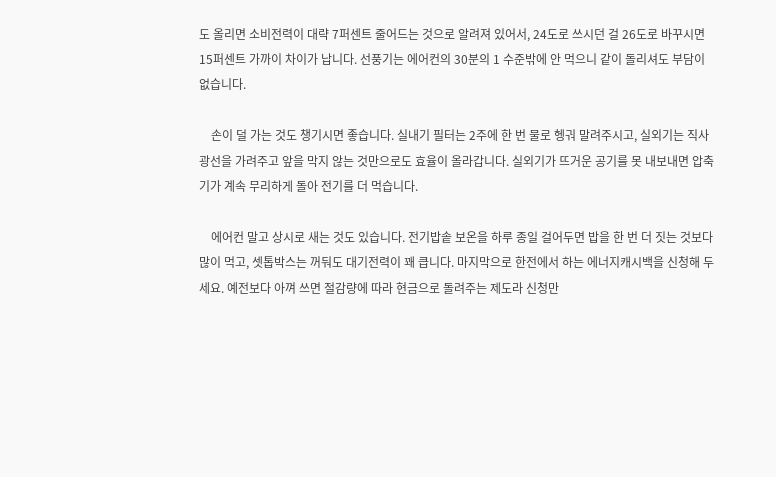도 올리면 소비전력이 대략 7퍼센트 줄어드는 것으로 알려져 있어서, 24도로 쓰시던 걸 26도로 바꾸시면 15퍼센트 가까이 차이가 납니다. 선풍기는 에어컨의 30분의 1 수준밖에 안 먹으니 같이 돌리셔도 부담이 없습니다.

    손이 덜 가는 것도 챙기시면 좋습니다. 실내기 필터는 2주에 한 번 물로 헹궈 말려주시고, 실외기는 직사광선을 가려주고 앞을 막지 않는 것만으로도 효율이 올라갑니다. 실외기가 뜨거운 공기를 못 내보내면 압축기가 계속 무리하게 돌아 전기를 더 먹습니다.

    에어컨 말고 상시로 새는 것도 있습니다. 전기밥솥 보온을 하루 종일 걸어두면 밥을 한 번 더 짓는 것보다 많이 먹고, 셋톱박스는 꺼둬도 대기전력이 꽤 큽니다. 마지막으로 한전에서 하는 에너지캐시백을 신청해 두세요. 예전보다 아껴 쓰면 절감량에 따라 현금으로 돌려주는 제도라 신청만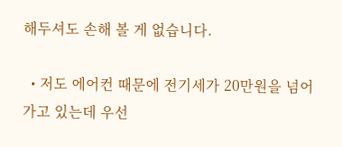해두셔도 손해 볼 게 없습니다.

  • 저도 에어컨 때문에 전기세가 20만원을 넘어가고 있는데 우선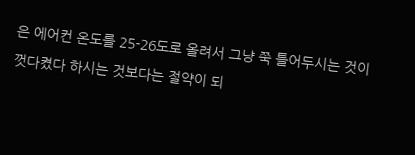은 에어컨 온도를 25-26도로 올려서 그냥 쭉 틀어두시는 것이 껏다켰다 하시는 것보다는 절약이 되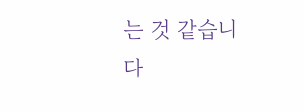는 것 같습니다